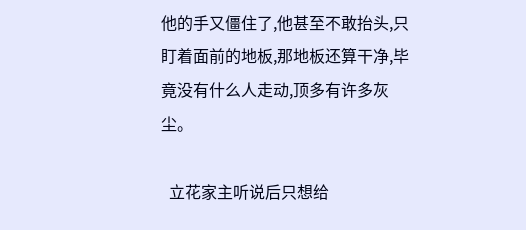他的手又僵住了,他甚至不敢抬头,只盯着面前的地板,那地板还算干净,毕竟没有什么人走动,顶多有许多灰尘。

  立花家主听说后只想给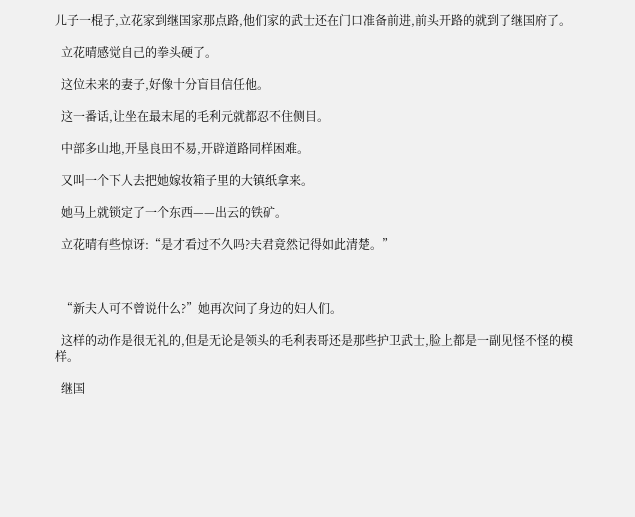儿子一棍子,立花家到继国家那点路,他们家的武士还在门口准备前进,前头开路的就到了继国府了。

  立花晴感觉自己的拳头硬了。

  这位未来的妻子,好像十分盲目信任他。

  这一番话,让坐在最末尾的毛利元就都忍不住侧目。

  中部多山地,开垦良田不易,开辟道路同样困难。

  又叫一个下人去把她嫁妆箱子里的大镇纸拿来。

  她马上就锁定了一个东西——出云的铁矿。

  立花晴有些惊讶:“是才看过不久吗?夫君竟然记得如此清楚。”



  “新夫人可不曾说什么?”她再次问了身边的妇人们。

  这样的动作是很无礼的,但是无论是领头的毛利表哥还是那些护卫武士,脸上都是一副见怪不怪的模样。

  继国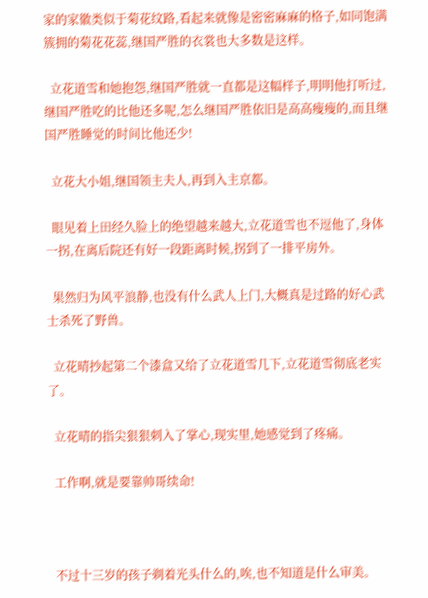家的家徽类似于菊花纹路,看起来就像是密密麻麻的格子,如同饱满簇拥的菊花花蕊,继国严胜的衣裳也大多数是这样。

  立花道雪和她抱怨,继国严胜就一直都是这幅样子,明明他打听过,继国严胜吃的比他还多呢,怎么继国严胜依旧是高高瘦瘦的,而且继国严胜睡觉的时间比他还少!

  立花大小姐,继国领主夫人,再到入主京都。

  眼见着上田经久脸上的绝望越来越大,立花道雪也不逗他了,身体一拐,在离后院还有好一段距离时候,拐到了一排平房外。

  果然归为风平浪静,也没有什么武人上门,大概真是过路的好心武士杀死了野兽。

  立花晴抄起第二个漆盒又给了立花道雪几下,立花道雪彻底老实了。

  立花晴的指尖狠狠刺入了掌心,现实里,她感觉到了疼痛。

  工作啊,就是要靠帅哥续命!



  不过十三岁的孩子剃着光头什么的,唉,也不知道是什么审美。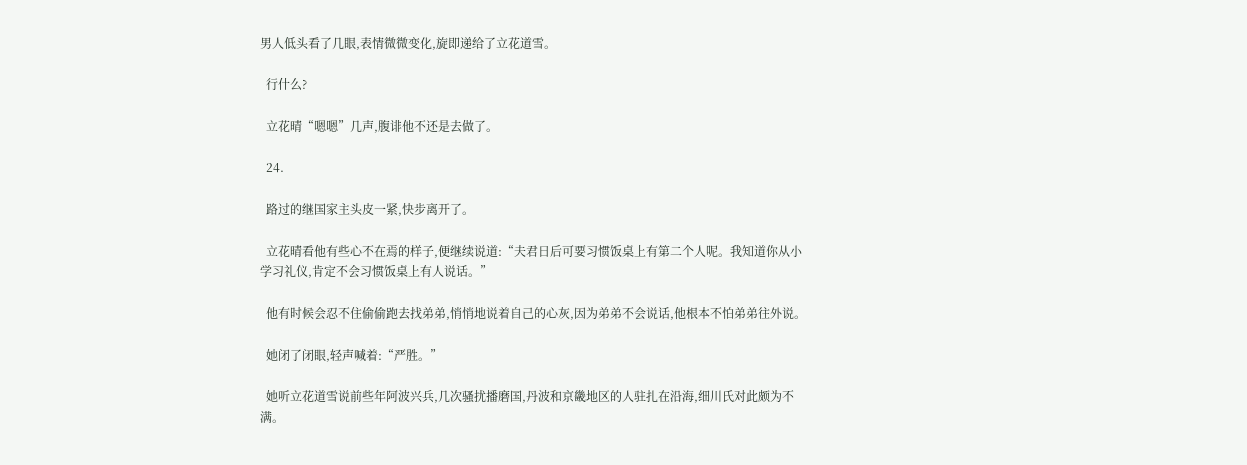男人低头看了几眼,表情微微变化,旋即递给了立花道雪。

  行什么?

  立花晴“嗯嗯”几声,腹诽他不还是去做了。

  24.

  路过的继国家主头皮一紧,快步离开了。

  立花晴看他有些心不在焉的样子,便继续说道:“夫君日后可要习惯饭桌上有第二个人呢。我知道你从小学习礼仪,肯定不会习惯饭桌上有人说话。”

  他有时候会忍不住偷偷跑去找弟弟,悄悄地说着自己的心灰,因为弟弟不会说话,他根本不怕弟弟往外说。

  她闭了闭眼,轻声喊着:“严胜。”

  她听立花道雪说前些年阿波兴兵,几次骚扰播磨国,丹波和京畿地区的人驻扎在沿海,细川氏对此颇为不满。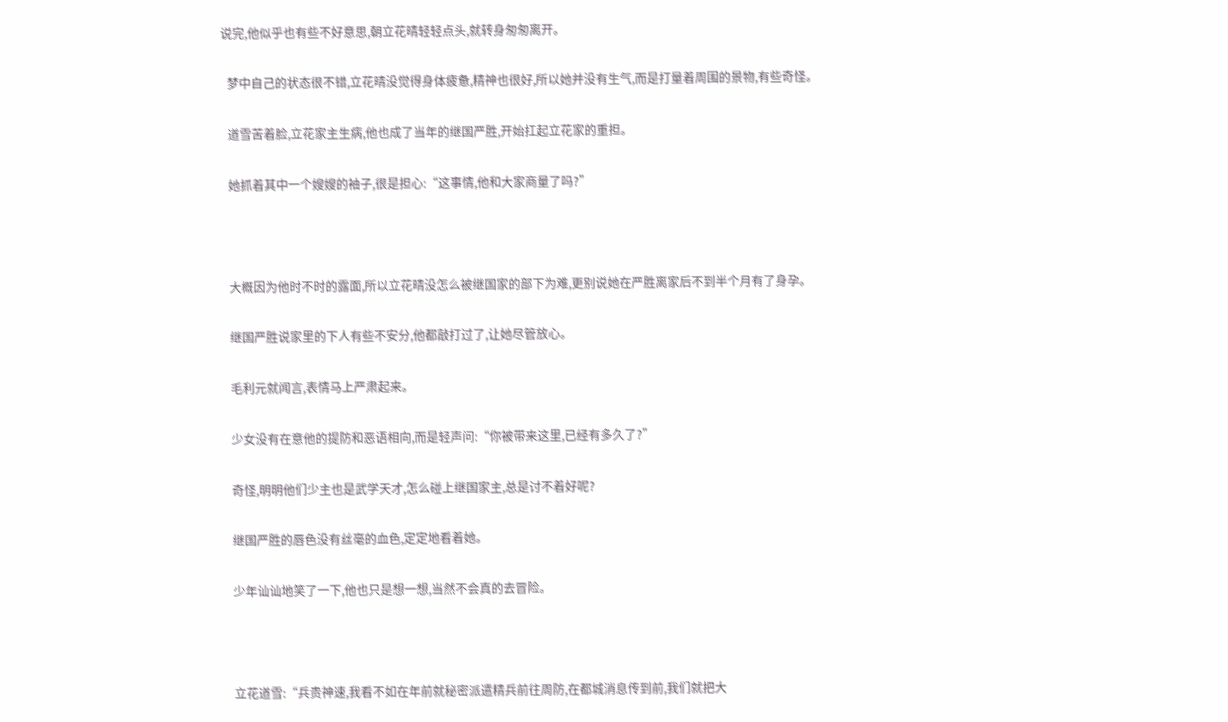说完,他似乎也有些不好意思,朝立花晴轻轻点头,就转身匆匆离开。

  梦中自己的状态很不错,立花晴没觉得身体疲惫,精神也很好,所以她并没有生气,而是打量着周围的景物,有些奇怪。

  道雪苦着脸,立花家主生病,他也成了当年的继国严胜,开始扛起立花家的重担。

  她抓着其中一个嫂嫂的袖子,很是担心:“这事情,他和大家商量了吗?”



  大概因为他时不时的露面,所以立花晴没怎么被继国家的部下为难,更别说她在严胜离家后不到半个月有了身孕。

  继国严胜说家里的下人有些不安分,他都敲打过了,让她尽管放心。

  毛利元就闻言,表情马上严肃起来。

  少女没有在意他的提防和恶语相向,而是轻声问:“你被带来这里,已经有多久了?”

  奇怪,明明他们少主也是武学天才,怎么碰上继国家主,总是讨不着好呢?

  继国严胜的唇色没有丝毫的血色,定定地看着她。

  少年讪讪地笑了一下,他也只是想一想,当然不会真的去冒险。



  立花道雪:“兵贵神速,我看不如在年前就秘密派遣精兵前往周防,在都城消息传到前,我们就把大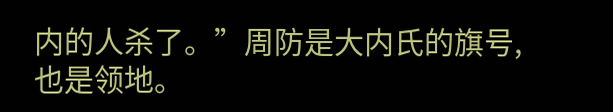内的人杀了。”周防是大内氏的旗号,也是领地。